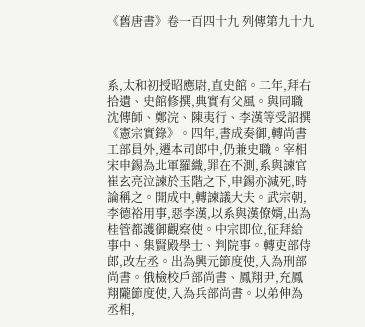《舊唐書》卷一百四十九 列傳第九十九



系,太和初授昭應尉,直史館。二年,拜右拾遺、史館修撰,典實有父風。與同職沈傳師、鄭浣、陳夷行、李漢等受詔撰《憲宗實錄》。四年,書成奏御,轉尚書工部員外,遷本司郎中,仍兼史職。宰相宋申錫為北軍羅織,罪在不測,系與諫官崔玄亮泣諫於玉階之下,申錫亦減死,時論稱之。開成中,轉諫議大夫。武宗朝,李德裕用事,惡李漢,以系與漢僚婿,出為桂管都護御觀察使。中宗即位,征拜給事中、集賢殿學士、判院事。轉吏部侍郎,改左丞。出為興元節度使,入為刑部尚書。俄檢校戶部尚書、鳳翔尹,充鳳翔隴節度使,入為兵部尚書。以弟伸為丞相,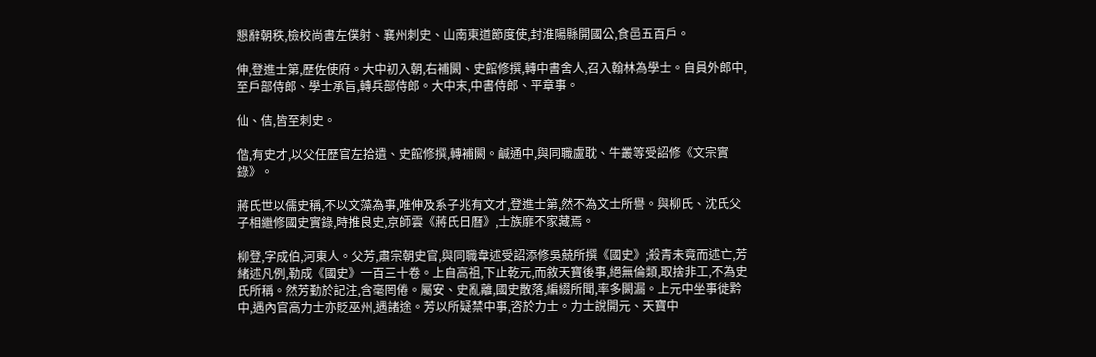懇辭朝秩,檢校尚書左僕射、襄州刺史、山南東道節度使,封淮陽縣開國公,食邑五百戶。

伸,登進士第,歷佐使府。大中初入朝,右補闕、史館修撰,轉中書舍人,召入翰林為學士。自員外郎中,至戶部侍郎、學士承旨,轉兵部侍郎。大中末,中書侍郎、平章事。

仙、佶,皆至刺史。

偕,有史才,以父任歷官左拾遺、史館修撰,轉補闕。鹹通中,與同職盧耽、牛叢等受詔修《文宗實錄》。

蔣氏世以儒史稱,不以文藻為事,唯伸及系子兆有文才,登進士第,然不為文士所譽。與柳氏、沈氏父子相繼修國史實錄,時推良史,京師雲《蔣氏日曆》,士族靡不家藏焉。

柳登,字成伯,河東人。父芳,肅宗朝史官,與同職韋述受詔添修吳兢所撰《國史》;殺青未竟而述亡,芳緒述凡例,勒成《國史》一百三十卷。上自高祖,下止乾元,而敘天寶後事,絕無倫類,取捨非工,不為史氏所稱。然芳勤於記注,含毫罔倦。屬安、史亂離,國史散落,編綴所聞,率多闕漏。上元中坐事徙黔中,遇內官高力士亦貶巫州,遇諸途。芳以所疑禁中事,咨於力士。力士說開元、天寶中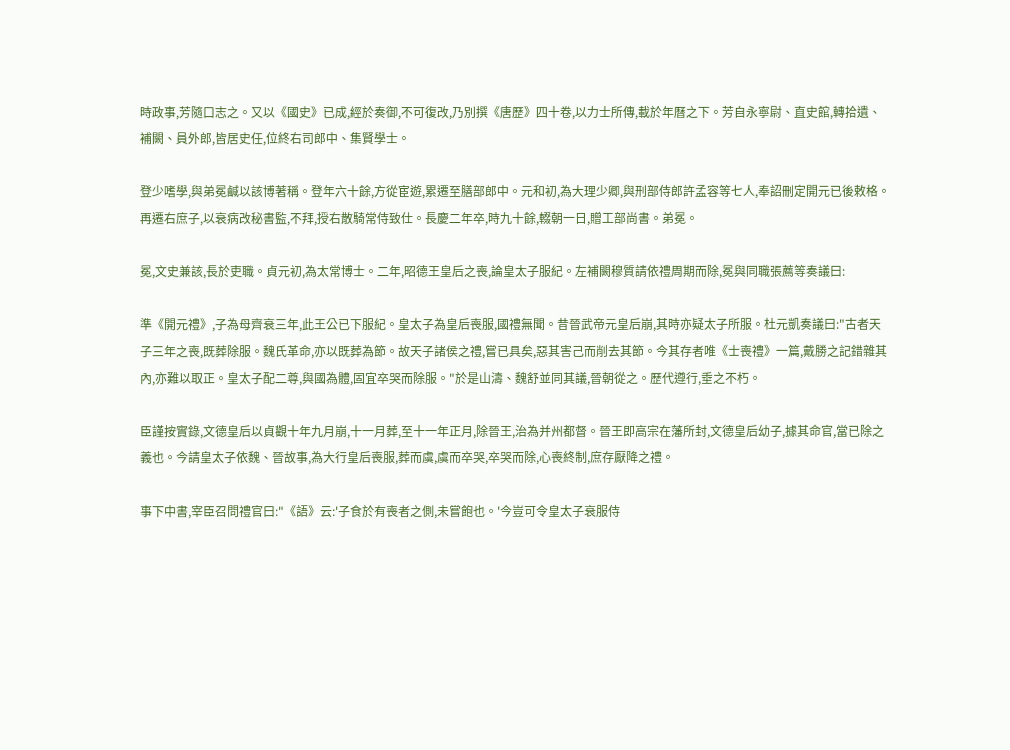時政事,芳隨口志之。又以《國史》已成,經於奏御,不可復改,乃別撰《唐歷》四十卷,以力士所傳,載於年曆之下。芳自永寧尉、直史館,轉拾遺、補闕、員外郎,皆居史任,位終右司郎中、集賢學士。

登少嗜學,與弟冕鹹以該博著稱。登年六十餘,方從宦遊,累遷至膳部郎中。元和初,為大理少卿,與刑部侍郎許孟容等七人,奉詔刪定開元已後敕格。再遷右庶子,以衰病改秘書監,不拜,授右散騎常侍致仕。長慶二年卒,時九十餘,輟朝一日,贈工部尚書。弟冕。

冕,文史兼該,長於吏職。貞元初,為太常博士。二年,昭德王皇后之喪,論皇太子服紀。左補闕穆質請依禮周期而除,冕與同職張薦等奏議曰:

準《開元禮》,子為母齊衰三年,此王公已下服紀。皇太子為皇后喪服,國禮無聞。昔晉武帝元皇后崩,其時亦疑太子所服。杜元凱奏議曰:"古者天子三年之喪,既葬除服。魏氏革命,亦以既葬為節。故天子諸侯之禮,嘗已具矣,惡其害己而削去其節。今其存者唯《士喪禮》一篇,戴勝之記錯雜其內,亦難以取正。皇太子配二尊,與國為體,固宜卒哭而除服。"於是山濤、魏舒並同其議,晉朝從之。歷代遵行,垂之不朽。

臣謹按實錄,文德皇后以貞觀十年九月崩,十一月葬,至十一年正月,除晉王,治為并州都督。晉王即高宗在藩所封,文德皇后幼子,據其命官,當已除之義也。今請皇太子依魏、晉故事,為大行皇后喪服,葬而虞,虞而卒哭,卒哭而除,心喪終制,庶存厭降之禮。

事下中書,宰臣召問禮官曰:"《語》云:'子食於有喪者之側,未嘗飽也。'今豈可令皇太子衰服侍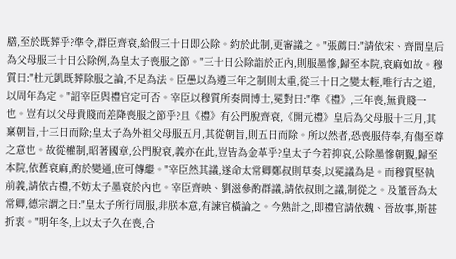膳,至於既葬乎?準令,群臣齊衰,給假三十日即公除。約於此制,更審議之。"張薦曰:"請依宋、齊間皇后為父母服三十日公除例,為皇太子喪服之節。"三十日公除詣於正內,則服墨慘,歸至本院,衰麻如故。穆質曰:"杜元凱既葬除服之論,不足為法。臣愚以為遵三年之制則太重,從三十日之變太輕,唯行古之道,以周年為定。"詔宰臣與禮官定可否。宰臣以穆質所奏問博士,冕對曰:"準《禮》,三年喪,無貴賤一也。豈有以父母貴賤而差降喪服之節乎?且《禮》有公門脫齊衰,《開元禮》皇后為父母服十三月,其稟朝旨,十三日而除;皇太子為外祖父母服五月,其從朝旨,則五日而除。所以然者,恐喪服侍奉,有傷至尊之意也。故從權制,昭著國章,公門脫衰,義亦在此,豈皆為金革乎?皇太子今若抑哀,公除墨慘朝覲,歸至本院,依舊衰麻,酌於變通,庶可傳繼。"宰臣然其議,遂命太常卿鄭叔則草奏,以冕議為是。而穆質堅執前義,請依古禮,不妨太子墨衰於內也。宰臣齊映、劉滋參酌群議,請依叔則之議,制從之。及董晉為太常卿,德宗謂之曰:"皇太子所行周服,非朕本意,有諫官橫論之。今熟計之,即禮官請依魏、晉故事,斯甚折衷。"明年冬,上以太子久在喪,合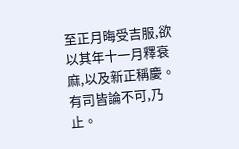至正月晦受吉服,欲以其年十一月釋衰麻,以及新正稱慶。有司皆論不可,乃止。